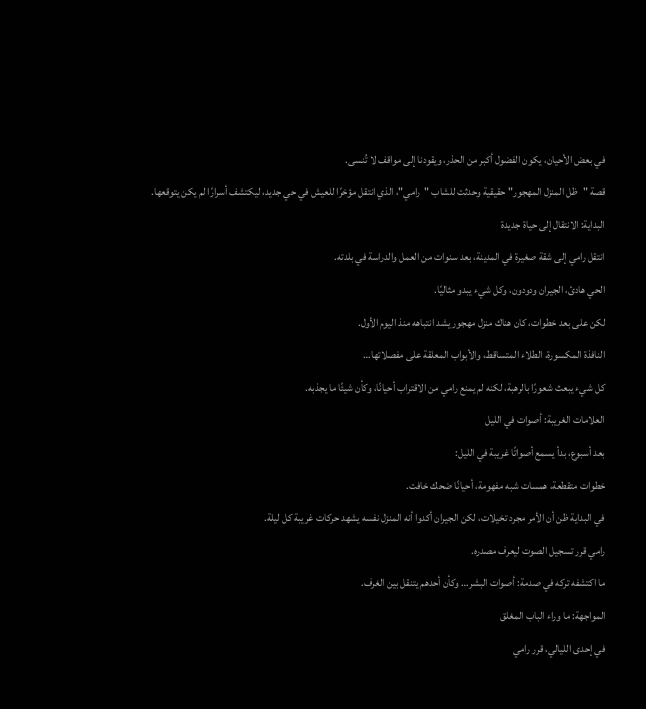في بعض الأحيان، يكون الفضول أكبر من الحذر، ويقودنا إلى مواقف لا تُنسى.
قصة "ظل المنزل المهجور" حقيقية وحدثت للشاب "رامي"، الذي انتقل مؤخرًا للعيش في حي جديد، ليكتشف أسرارًا لم يكن يتوقعها.
البداية: الانتقال إلى حياة جديدة
انتقل رامي إلى شقة صغيرة في المدينة، بعد سنوات من العمل والدراسة في بلدته.
الحي هادئ، الجيران ودودون، وكل شيء يبدو مثاليًا.
لكن على بعد خطوات، كان هناك منزل مهجور يشد انتباهه منذ اليوم الأول.
النافذة المكسورة، الطلاء المتساقط، والأبواب المعلقة على مفصلاتها…
كل شيء يبعث شعورًا بالرهبة، لكنه لم يمنع رامي من الاقتراب أحيانًا، وكأن شيئًا ما يجذبه.
العلامات الغريبة: أصوات في الليل
بعد أسبوع، بدأ يسمع أصواتًا غريبة في الليل:
خطوات متقطعة، همسات شبه مفهومة، أحيانًا ضحك خافت.
في البداية ظن أن الأمر مجرد تخيلات، لكن الجيران أكدوا أنه المنزل نفسه يشهد حركات غريبة كل ليلة.
رامي قرر تسجيل الصوت ليعرف مصدره.
ما اكتشفه تركه في صدمة: أصوات البشر… وكأن أحدهم يتنقل بين الغرف.
المواجهة: ما وراء الباب المغلق
في إحدى الليالي، قرر رامي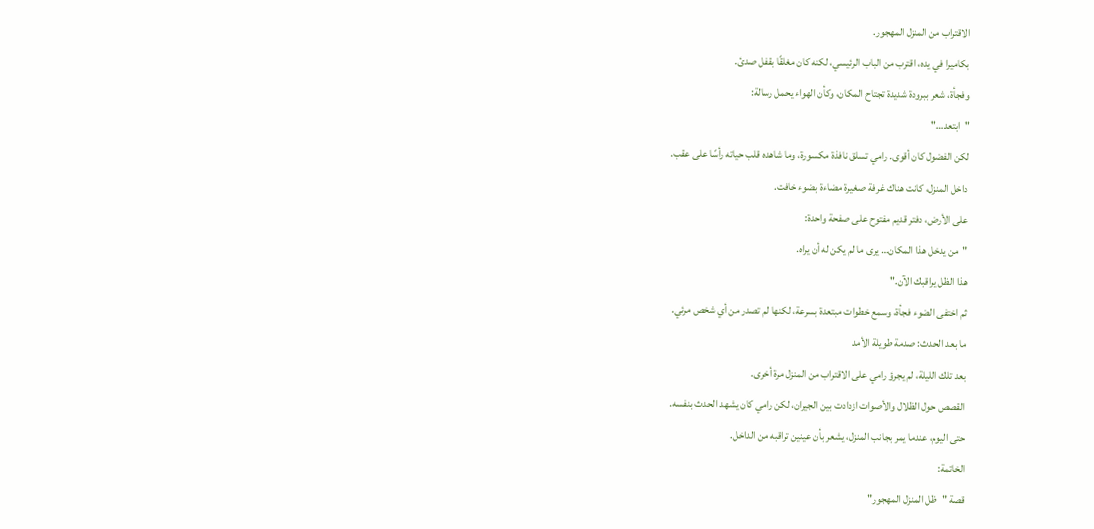الاقتراب من المنزل المهجور.
بكاميرا في يده، اقترب من الباب الرئيسي، لكنه كان مغلقًا بقفل صدئ.
وفجأة، شعر ببرودة شديدة تجتاح المكان، وكأن الهواء يحمل رسالة:
"ابتعد…"
لكن الفضول كان أقوى. رامي تسلق نافذة مكسورة، وما شاهده قلب حياته رأسًا على عقب.
داخل المنزل، كانت هناك غرفة صغيرة مضاءة بضوء خافت.
على الأرض، دفتر قديم مفتوح على صفحة واحدة:
"من يدخل هذا المكان… يرى ما لم يكن له أن يراه.
هذا الظل يراقبك الآن."
ثم اختفى الضوء فجأة، وسمع خطوات مبتعدة بسرعة، لكنها لم تصدر من أي شخص مرئي.
ما بعد الحدث: صدمة طويلة الأمد
بعد تلك الليلة، لم يجرؤ رامي على الاقتراب من المنزل مرة أخرى.
القصص حول الظلال والأصوات ازدادت بين الجيران، لكن رامي كان يشهد الحدث بنفسه.
حتى اليوم، عندما يمر بجانب المنزل، يشعر بأن عينين تراقبه من الداخل.
الخاتمة:
قصة "ظل المنزل المهجور"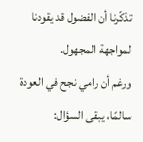تذكّرنا أن الفضول قد يقودنا لمواجهة المجهول.
ورغم أن رامي نجح في العودة سالمًا، يبقى السؤال: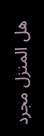هل المنزل مجرد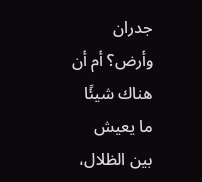جدران وأرض؟ أم أن هناك شيئًا ما يعيش بين الظلال،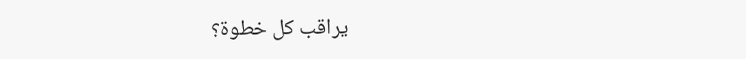يراقب كل خطوة؟